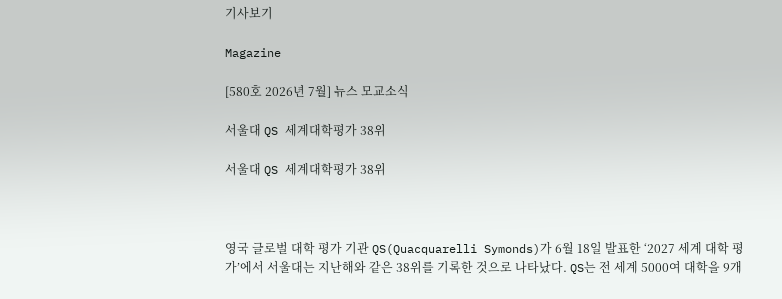기사보기

Magazine

[580호 2026년 7월] 뉴스 모교소식

서울대 QS 세계대학평가 38위

서울대 QS 세계대학평가 38위



영국 글로벌 대학 평가 기관 QS(Quacquarelli Symonds)가 6월 18일 발표한 ‘2027 세계 대학 평가’에서 서울대는 지난해와 같은 38위를 기록한 것으로 나타났다. QS는 전 세계 5000여 대학을 9개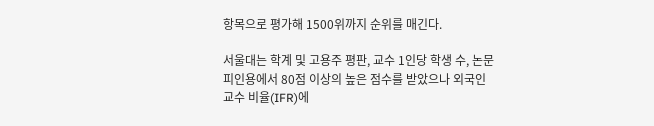항목으로 평가해 1500위까지 순위를 매긴다.

서울대는 학계 및 고용주 평판, 교수 1인당 학생 수, 논문피인용에서 80점 이상의 높은 점수를 받았으나 외국인교수 비율(IFR)에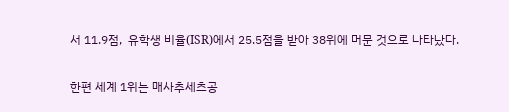서 11.9점,  유학생 비율(ISR)에서 25.5점을 받아 38위에 머문 것으로 나타났다.

한편 세계 1위는 매사추세츠공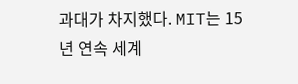과대가 차지했다. MIT는 15년 연속 세계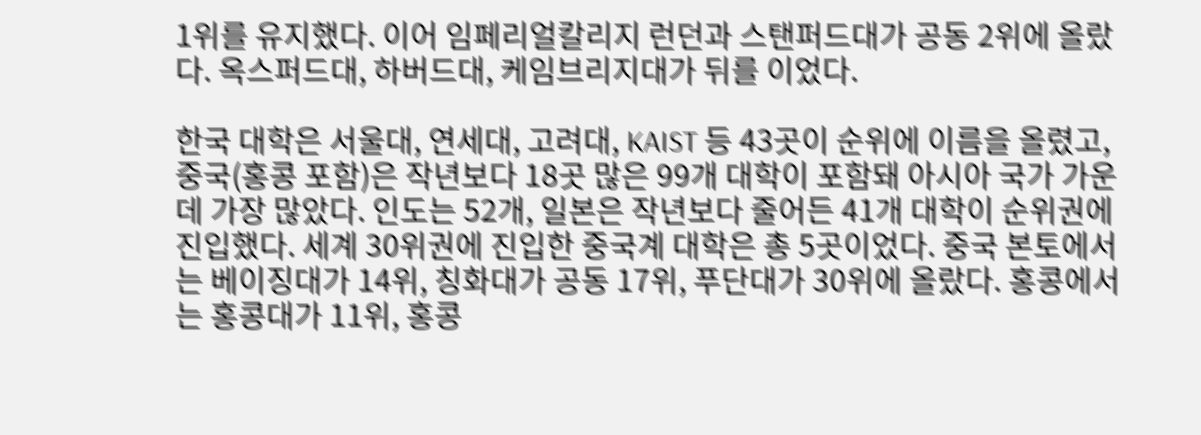1위를 유지했다. 이어 임페리얼칼리지 런던과 스탠퍼드대가 공동 2위에 올랐다. 옥스퍼드대, 하버드대, 케임브리지대가 뒤를 이었다.

한국 대학은 서울대, 연세대, 고려대, KAIST 등 43곳이 순위에 이름을 올렸고, 중국(홍콩 포함)은 작년보다 18곳 많은 99개 대학이 포함돼 아시아 국가 가운데 가장 많았다. 인도는 52개, 일본은 작년보다 줄어든 41개 대학이 순위권에 진입했다. 세계 30위권에 진입한 중국계 대학은 총 5곳이었다. 중국 본토에서는 베이징대가 14위, 칭화대가 공동 17위, 푸단대가 30위에 올랐다. 홍콩에서는 홍콩대가 11위, 홍콩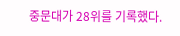중문대가 28위를 기록했다.